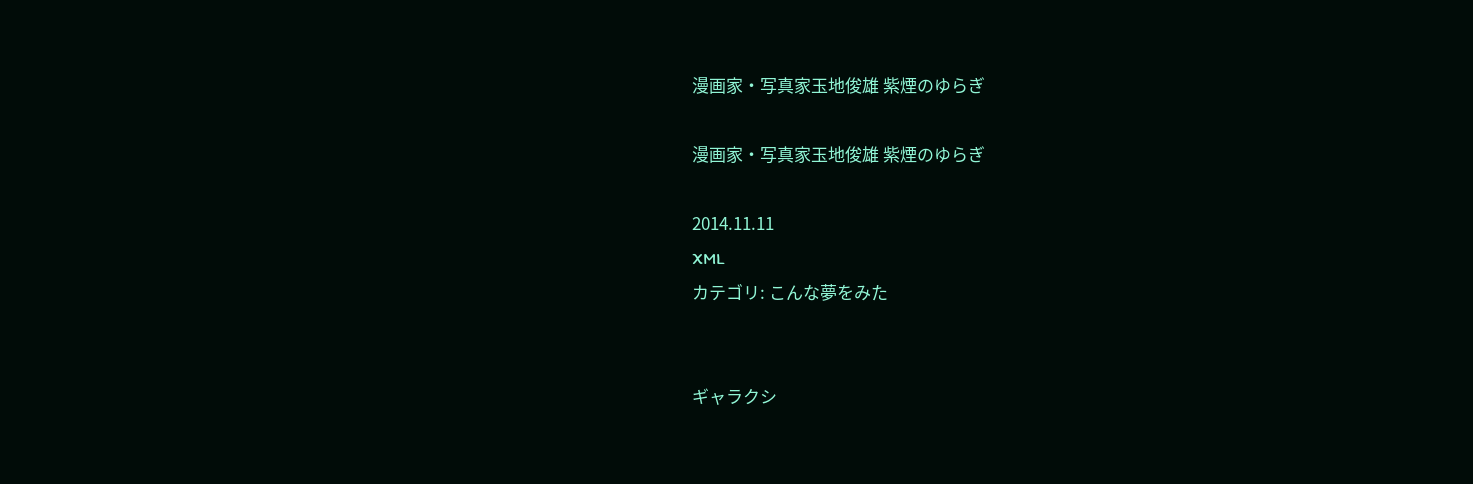漫画家・写真家玉地俊雄 紫煙のゆらぎ

漫画家・写真家玉地俊雄 紫煙のゆらぎ

2014.11.11
XML
カテゴリ: こんな夢をみた


ギャラクシ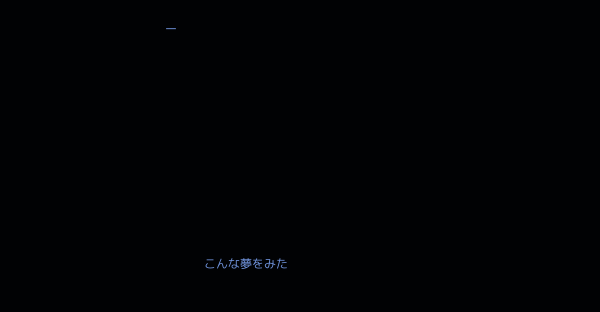ー









             こんな夢をみた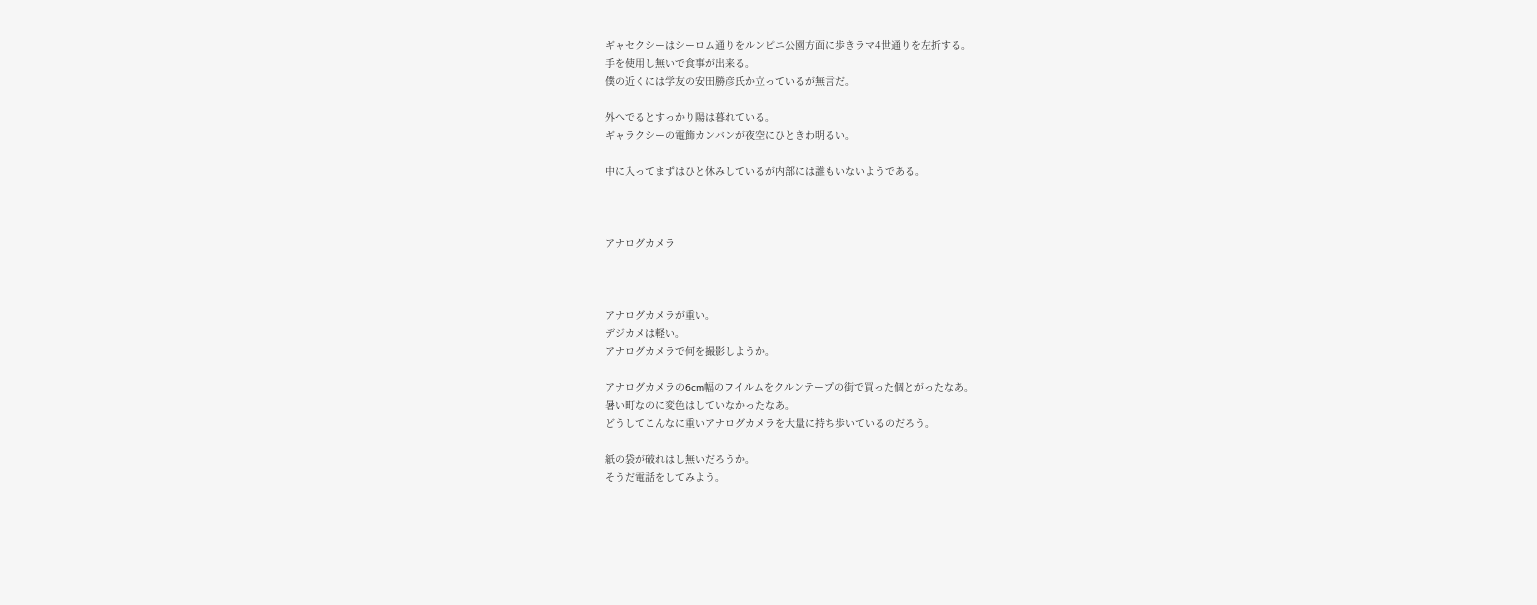ギャセクシーはシーロム通りをルンピニ公園方面に歩きラマ4世通りを左折する。
手を使用し無いで食事が出来る。
僕の近くには学友の安田勝彦氏か立っているが無言だ。

外へでるとすっかり陽は暮れている。
ギャラクシーの電飾カンバンが夜空にひときわ明るい。

中に入ってまずはひと休みしているが内部には誰もいないようである。



アナログカメラ



アナログカメラが重い。
デジカメは軽い。
アナログカメラで何を撮影しようか。

アナログカメラの6cm幅のフイルムをクルンテープの街で買った個とがったなあ。
暑い町なのに変色はしていなかったなあ。
どうしてこんなに重いアナログカメラを大量に持ち歩いているのだろう。

紙の袋が破れはし無いだろうか。
そうだ電話をしてみよう。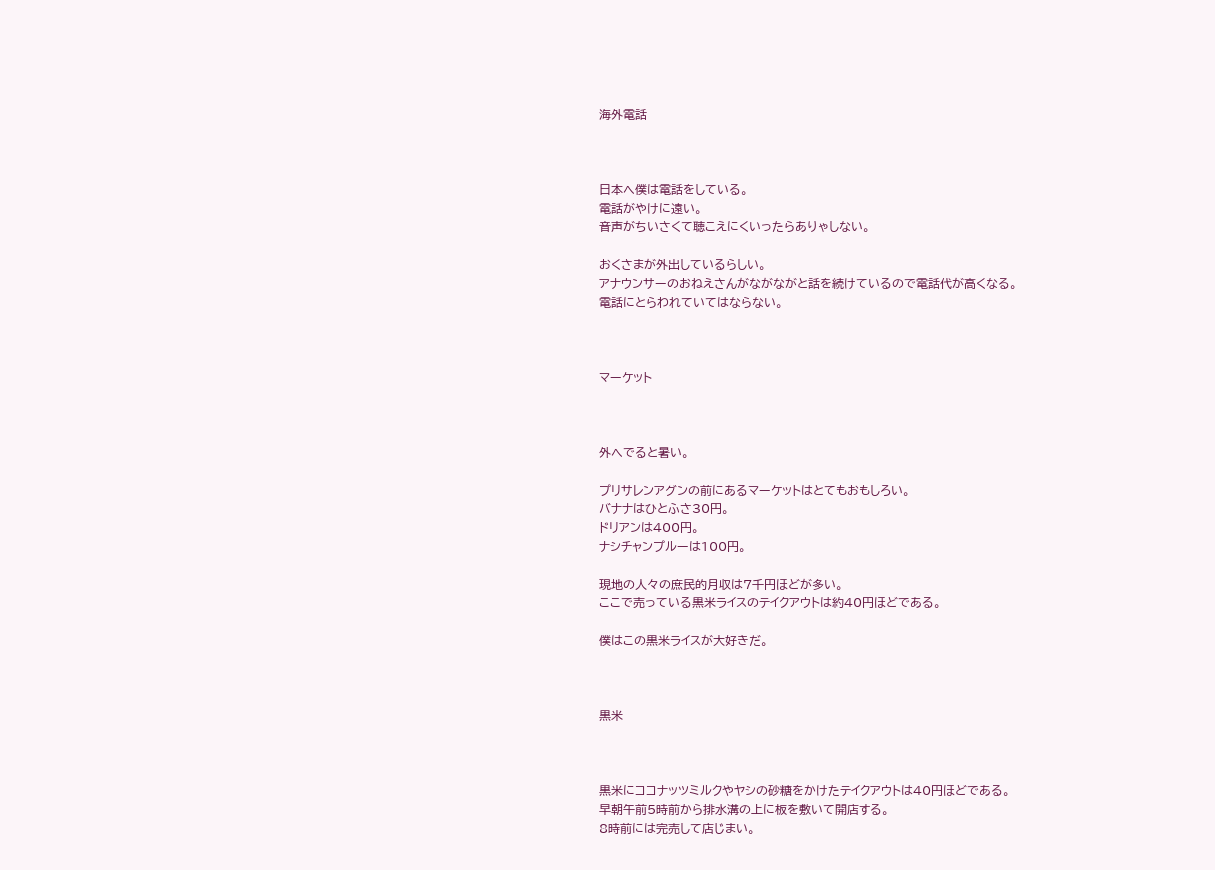海外電話



日本へ僕は電話をしている。
電話がやけに遠い。
音声がちいさくて聴こえにくいったらありゃしない。

おくさまが外出しているらしい。
アナウンサーのおねえさんがながながと話を続けているので電話代が高くなる。
電話にとらわれていてはならない。



マーケット



外へでると暑い。

プリサレンアグンの前にあるマーケットはとてもおもしろい。
バナナはひとふさ30円。
ドリアンは400円。
ナシチャンプルーは100円。

現地の人々の庶民的月収は7千円ほどが多い。
ここで売っている黒米ライスのテイクアウトは約40円ほどである。

僕はこの黒米ライスが大好きだ。



黒米



黒米にココナッツミルクやヤシの砂糖をかけたテイクアウトは40円ほどである。
早朝午前5時前から排水溝の上に板を敷いて開店する。
8時前には完売して店じまい。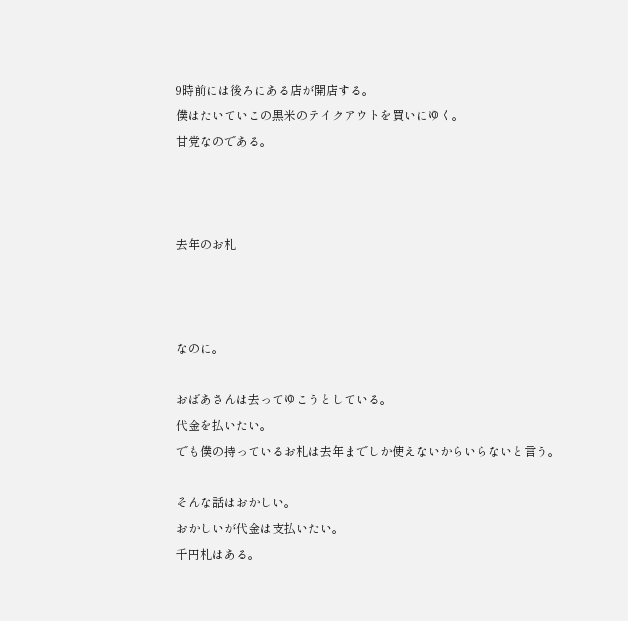9時前には後ろにある店が開店する。
僕はたいていこの黒米のテイクアウトを買いにゆく。
甘党なのである。



去年のお札



なのに。

おばあさんは去ってゆこうとしている。
代金を払いたい。
でも僕の持っているお札は去年までしか使えないからいらないと言う。

そんな話はおかしい。
おかしいが代金は支払いたい。
千円札はある。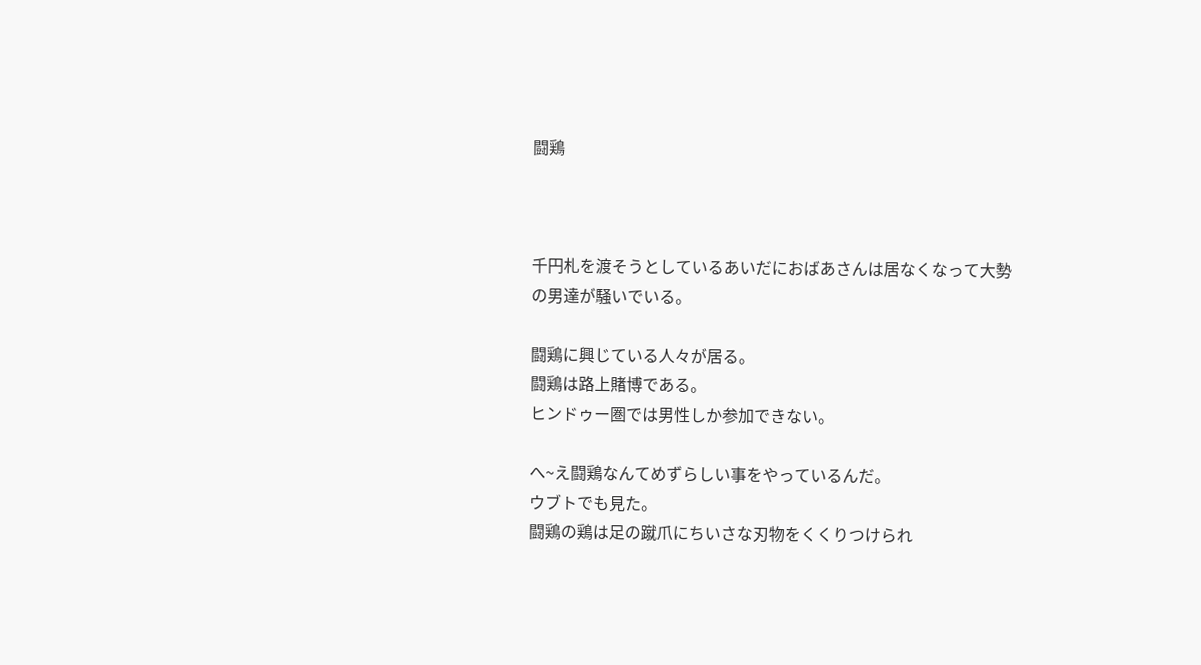闘鶏



千円札を渡そうとしているあいだにおばあさんは居なくなって大勢の男達が騒いでいる。

闘鶏に興じている人々が居る。
闘鶏は路上賭博である。
ヒンドゥー圏では男性しか参加できない。

へ~え闘鶏なんてめずらしい事をやっているんだ。
ウブトでも見た。
闘鶏の鶏は足の蹴爪にちいさな刃物をくくりつけられ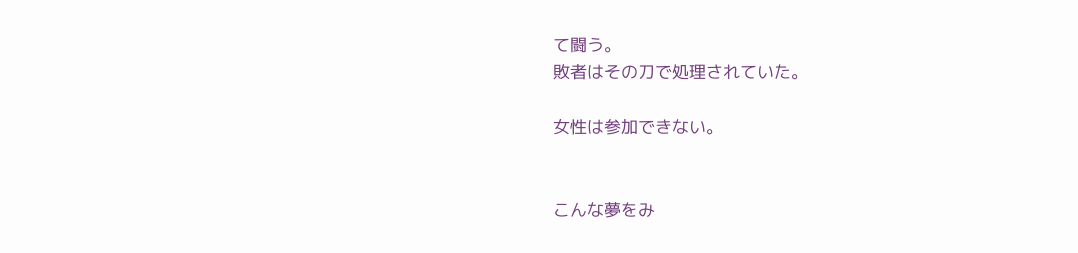て闘う。
敗者はその刀で処理されていた。

女性は参加できない。


こんな夢をみ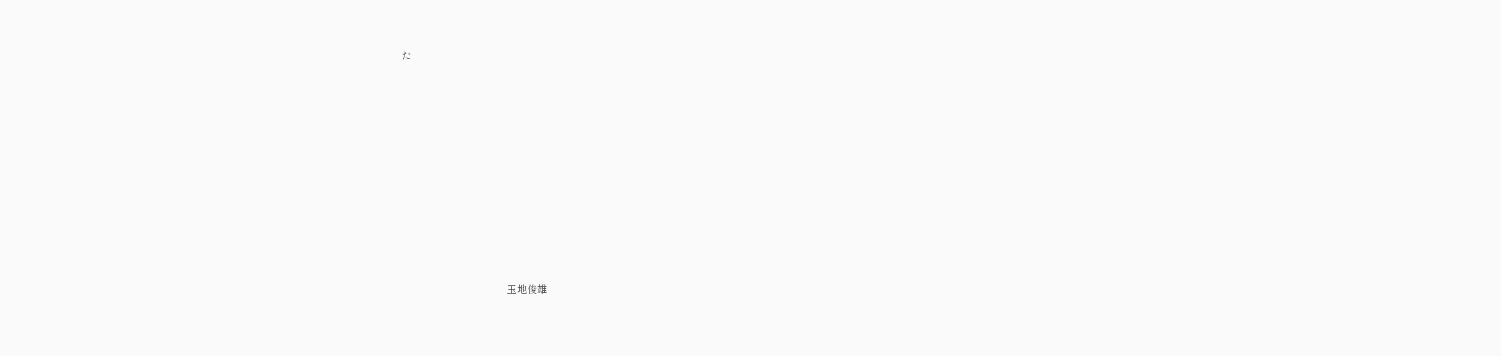た












                                   玉地俊雄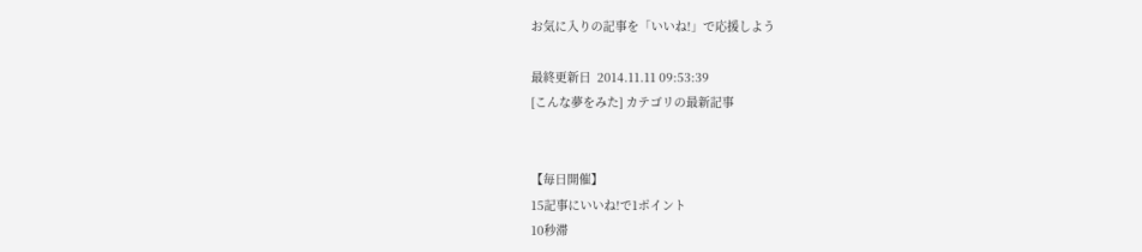お気に入りの記事を「いいね!」で応援しよう

最終更新日  2014.11.11 09:53:39
[こんな夢をみた] カテゴリの最新記事


【毎日開催】
15記事にいいね!で1ポイント
10秒滞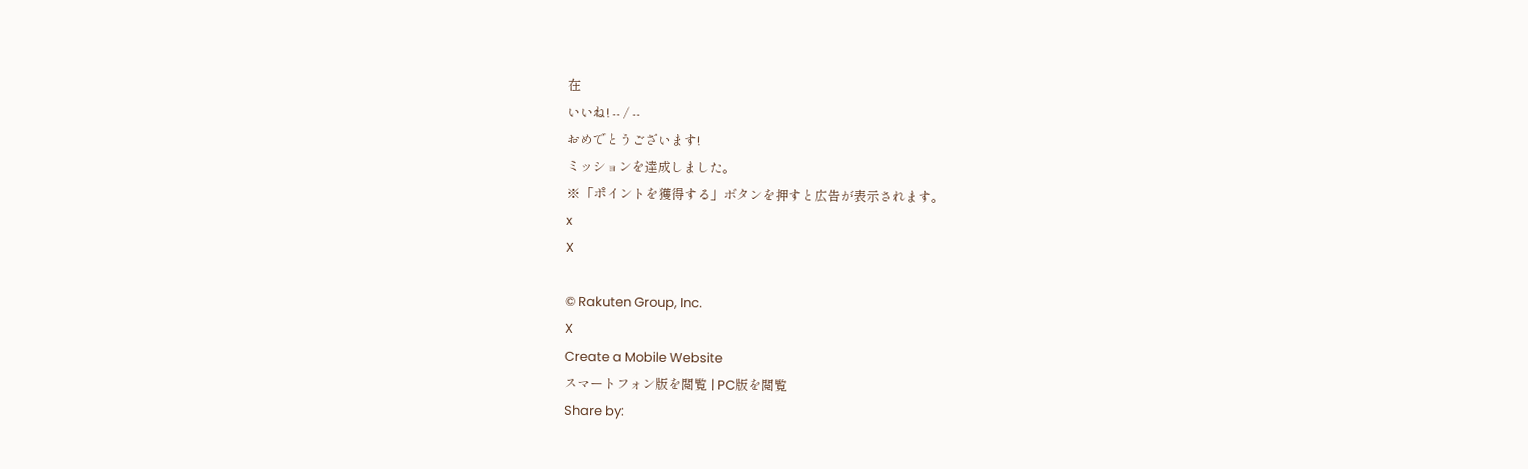在
いいね! -- / --
おめでとうございます!
ミッションを達成しました。
※「ポイントを獲得する」ボタンを押すと広告が表示されます。
x
X

© Rakuten Group, Inc.
X
Create a Mobile Website
スマートフォン版を閲覧 | PC版を閲覧
Share by: